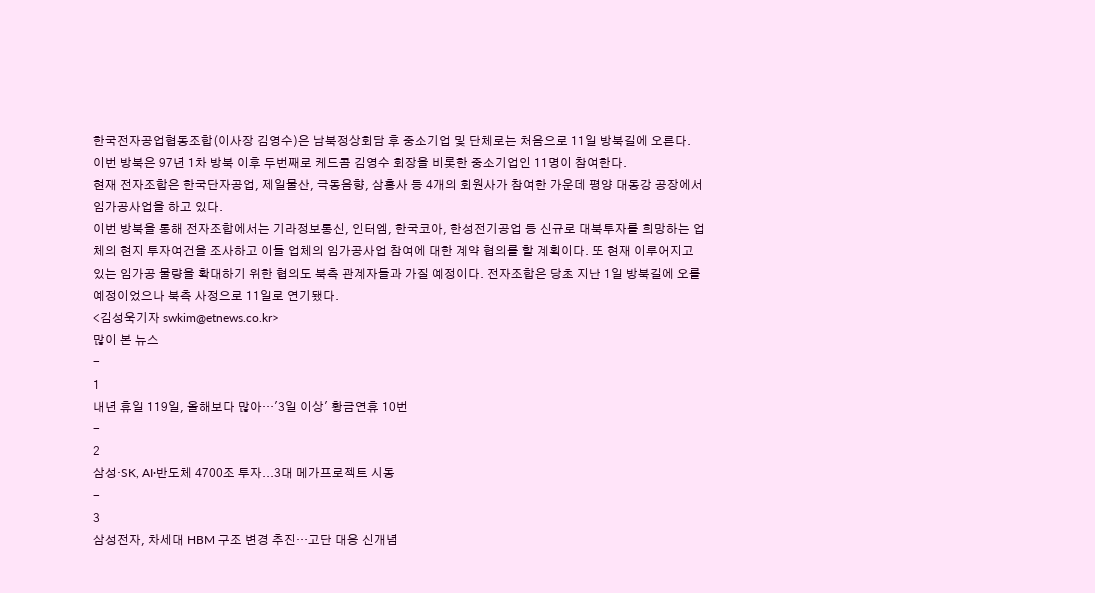한국전자공업협동조합(이사장 김영수)은 남북정상회담 후 중소기업 및 단체로는 처음으로 11일 방북길에 오른다.
이번 방북은 97년 1차 방북 이후 두번째로 케드콤 김영수 회장을 비롯한 중소기업인 11명이 참여한다.
현재 전자조합은 한국단자공업, 제일물산, 극동음향, 삼홍사 등 4개의 회원사가 참여한 가운데 평양 대동강 공장에서 임가공사업을 하고 있다.
이번 방북을 통해 전자조합에서는 기라정보통신, 인터엠, 한국코아, 한성전기공업 등 신규로 대북투자를 희망하는 업체의 현지 투자여건을 조사하고 이들 업체의 임가공사업 참여에 대한 계약 협의를 할 계획이다. 또 현재 이루어지고 있는 임가공 물량을 확대하기 위한 협의도 북측 관계자들과 가질 예정이다. 전자조합은 당초 지난 1일 방북길에 오를 예정이었으나 북측 사정으로 11일로 연기됐다.
<김성욱기자 swkim@etnews.co.kr>
많이 본 뉴스
-
1
내년 휴일 119일, 올해보다 많아…'3일 이상' 황금연휴 10번
-
2
삼성·SK, AI·반도체 4700조 투자...3대 메가프로젝트 시동
-
3
삼성전자, 차세대 HBM 구조 변경 추진…고단 대응 신개념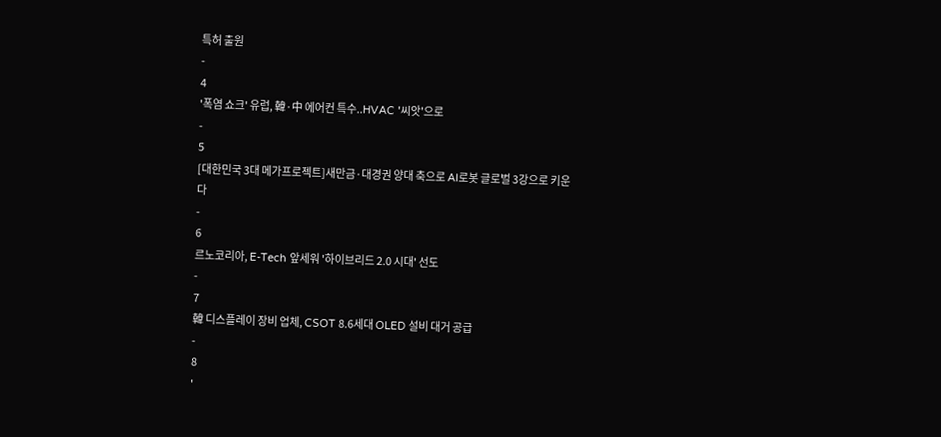특허 출원
-
4
'폭염 쇼크' 유럽, 韓·中 에어컨 특수..HVAC '씨앗'으로
-
5
[대한민국 3대 메가프로젝트]새만금·대경권 양대 축으로 AI로봇 글로벌 3강으로 키운다
-
6
르노코리아, E-Tech 앞세워 '하이브리드 2.0 시대' 선도
-
7
韓 디스플레이 장비 업체, CSOT 8.6세대 OLED 설비 대거 공급
-
8
'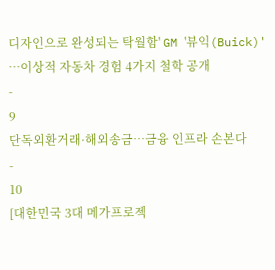디자인으로 완성되는 탁월함' GM '뷰익(Buick)' …이상적 자동차 경험 4가지 철학 공개
-
9
단독외환거래·해외송금…금융 인프라 손본다
-
10
[대한민국 3대 메가프로젝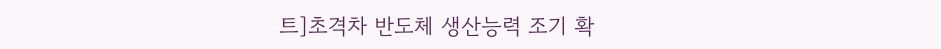트]초격차 반도체 생산능력 조기 확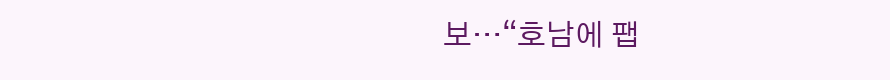보…“호남에 팹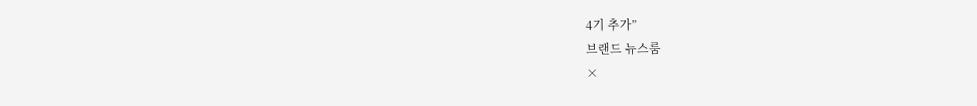4기 추가”
브랜드 뉴스룸
×